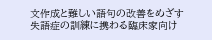文作成と難しい語句の改善をめざす
失語症の訓練に携わる臨床家向け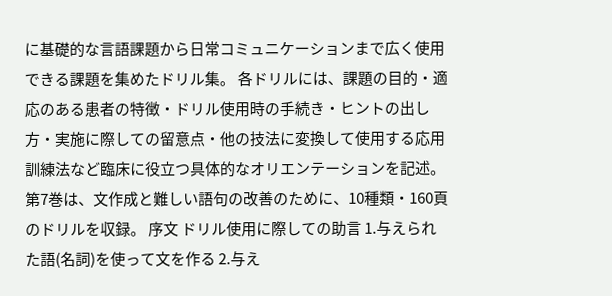に基礎的な言語課題から日常コミュニケーションまで広く使用できる課題を集めたドリル集。 各ドリルには、課題の目的・適応のある患者の特徴・ドリル使用時の手続き・ヒントの出し方・実施に際しての留意点・他の技法に変換して使用する応用訓練法など臨床に役立つ具体的なオリエンテーションを記述。 第7巻は、文作成と難しい語句の改善のために、10種類・160頁のドリルを収録。 序文 ドリル使用に際しての助言 1.与えられた語(名詞)を使って文を作る 2.与え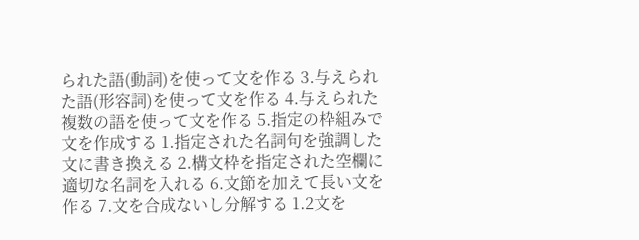られた語(動詞)を使って文を作る 3.与えられた語(形容詞)を使って文を作る 4.与えられた複数の語を使って文を作る 5.指定の枠組みで文を作成する 1.指定された名詞句を強調した文に書き換える 2.構文枠を指定された空欄に適切な名詞を入れる 6.文節を加えて長い文を作る 7.文を合成ないし分解する 1.2文を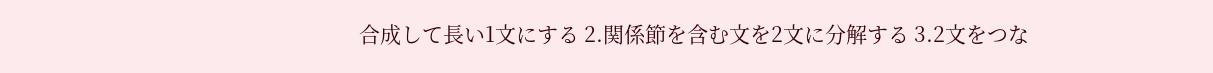合成して長い1文にする 2.関係節を含む文を2文に分解する 3.2文をつな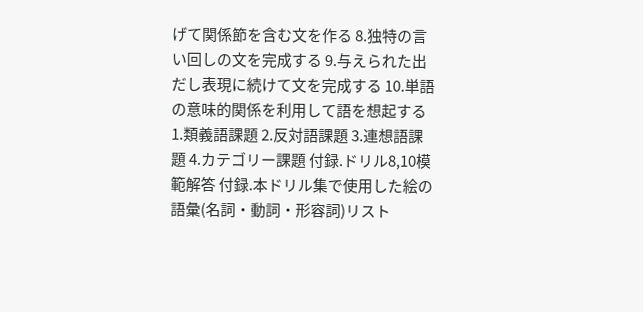げて関係節を含む文を作る 8.独特の言い回しの文を完成する 9.与えられた出だし表現に続けて文を完成する 10.単語の意味的関係を利用して語を想起する 1.類義語課題 2.反対語課題 3.連想語課題 4.カテゴリー課題 付録.ドリル8,10模範解答 付録.本ドリル集で使用した絵の語彙(名詞・動詞・形容詞)リスト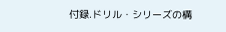付録.ドリル・シリーズの構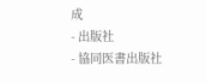成
- 出版社
- 協同医書出版社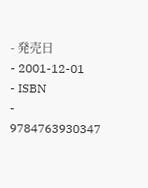- 発売日
- 2001-12-01
- ISBN
- 9784763930347